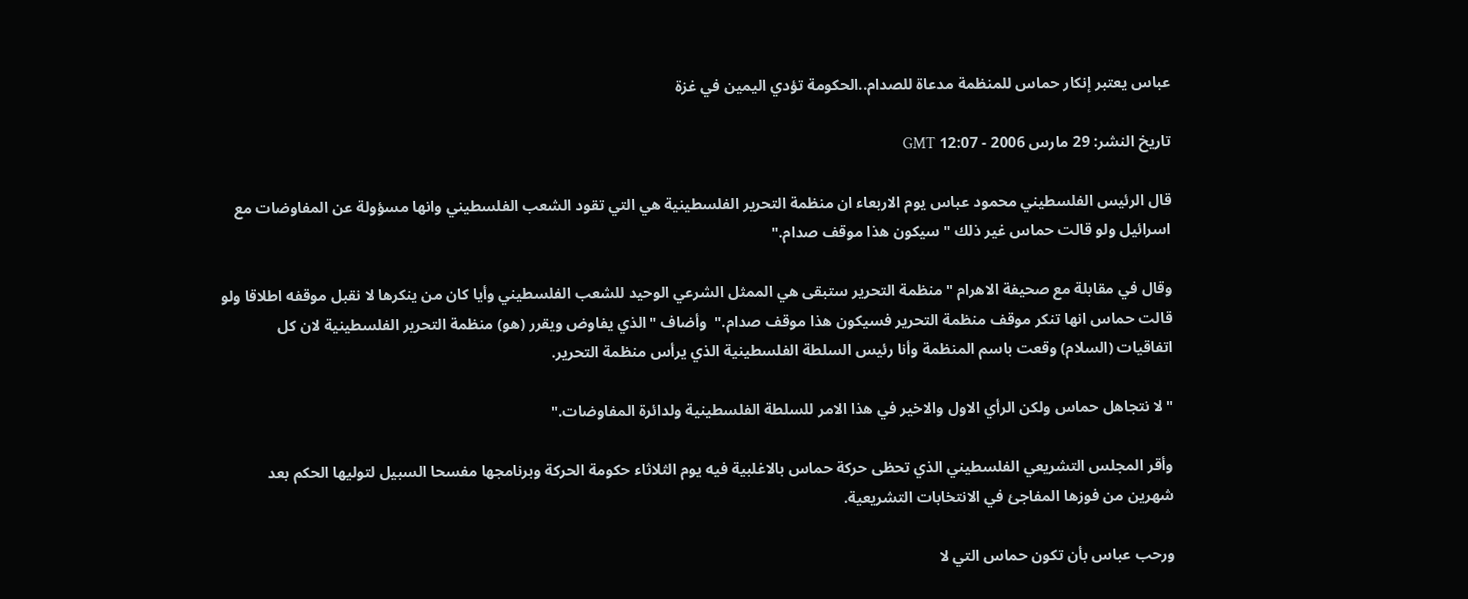عباس يعتبر إنكار حماس للمنظمة مدعاة للصدام..الحكومة تؤدي اليمين في غزة

تاريخ النشر: 29 مارس 2006 - 12:07 GMT

قال الرئيس الفلسطيني محمود عباس يوم الاربعاء ان منظمة التحرير الفلسطينية هي التي تقود الشعب الفلسطيني وانها مسؤولة عن المفاوضات مع اسرائيل ولو قالت حماس غير ذلك "سيكون هذا موقف صدام."

وقال في مقابلة مع صحيفة الاهرام "منظمة التحرير ستبقى هي الممثل الشرعي الوحيد للشعب الفلسطيني وأيا كان من ينكرها لا نقبل موقفه اطلاقا ولو قالت حماس انها تنكر موقف منظمة التحرير فسيكون هذا موقف صدام."  وأضاف "الذي يفاوض ويقرر (هو) منظمة التحرير الفلسطينية لان كل اتفاقيات (السلام) وقعت باسم المنظمة وأنا رئيس السلطة الفلسطينية الذي يرأس منظمة التحرير.

"لا نتجاهل حماس ولكن الرأي الاول والاخير في هذا الامر للسلطة الفلسطينية ولدائرة المفاوضات."

وأقر المجلس التشريعي الفلسطيني الذي تحظى حركة حماس بالاغلبية فيه يوم الثلاثاء حكومة الحركة وبرنامجها مفسحا السبيل لتوليها الحكم بعد شهرين من فوزها المفاجئ في الانتخابات التشريعية.

ورحب عباس بأن تكون حماس التي لا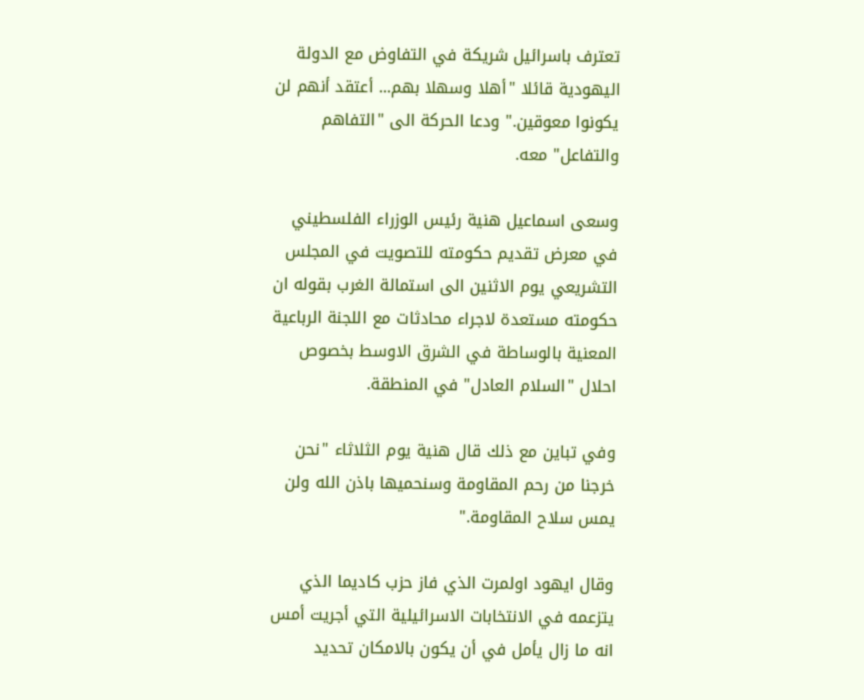تعترف باسرائيل شريكة في التفاوض مع الدولة اليهودية قائلا "أهلا وسهلا بهم... أعتقد أنهم لن يكونوا معوقين." ودعا الحركة الى "التفاهم والتفاعل" معه.

وسعى اسماعيل هنية رئيس الوزراء الفلسطيني في معرض تقديم حكومته للتصويت في المجلس التشريعي يوم الاثنين الى استمالة الغرب بقوله ان حكومته مستعدة لاجراء محادثات مع اللجنة الرباعية المعنية بالوساطة في الشرق الاوسط بخصوص احلال "السلام العادل" في المنطقة.

وفي تباين مع ذلك قال هنية يوم الثلاثاء "نحن خرجنا من رحم المقاومة وسنحميها باذن الله ولن يمس سلاح المقاومة."

وقال ايهود اولمرت الذي فاز حزب كاديما الذي يتزعمه في الانتخابات الاسرائيلية التي أجريت أمس انه ما زال يأمل في أن يكون بالامكان تحديد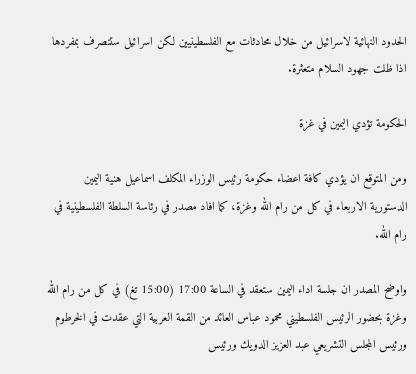الحدود النهائية لاسرائيل من خلال محادثات مع الفلسطينيين لكن اسرائيل ستتصرف بمفردها اذا ظلت جهود السلام متعثرة.

الحكومة تؤدي اليمين في غزة

ومن المتوقع ان يؤدي كافة اعضاء حكومة رئيس الوزراء المكلف اسماعيل هنية اليمين الدستورية الاربعاء في كل من رام الله وغزة، كما افاد مصدر في رئاسة السلطة الفلسطينية في رام الله.

واوضح المصدر ان جلسة اداء اليمين ستعقد في الساعة 17:00 (15:00 تغ) في كل من رام الله وغزة بحضور الرئيس الفلسطيني محمود عباس العائد من القمة العربية التي عقدت في الخرطوم ورئيس المجلس التشريعي عبد العزيز الدويك ورئيس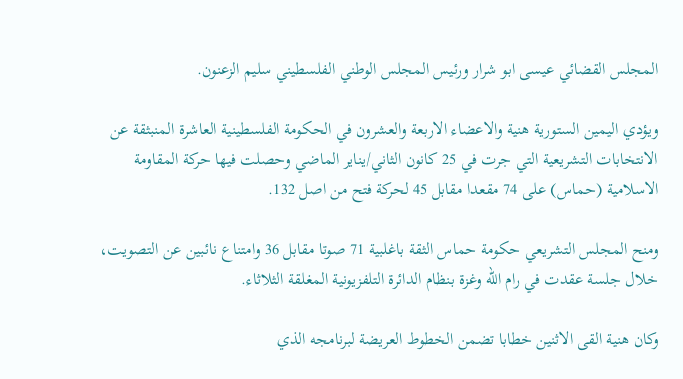المجلس القضائي عيسى ابو شرار ورئيس المجلس الوطني الفلسطيني سليم الزعنون.

ويؤدي اليمين الستورية هنية والاعضاء الاربعة والعشرون في الحكومة الفلسطينية العاشرة المنبثقة عن الانتخابات التشريعية التي جرت في 25 كانون الثاني/يناير الماضي وحصلت فيها حركة المقاومة الاسلامية (حماس) على 74 مقعدا مقابل 45 لحركة فتح من اصل 132.

ومنح المجلس التشريعي حكومة حماس الثقة باغلبية 71 صوتا مقابل 36 وامتناع نائبين عن التصويت، خلال جلسة عقدت في رام الله وغزة بنظام الدائرة التلفزيونية المغلقة الثلاثاء.

وكان هنية القى الاثنين خطابا تضمن الخطوط العريضة لبرنامجه الذي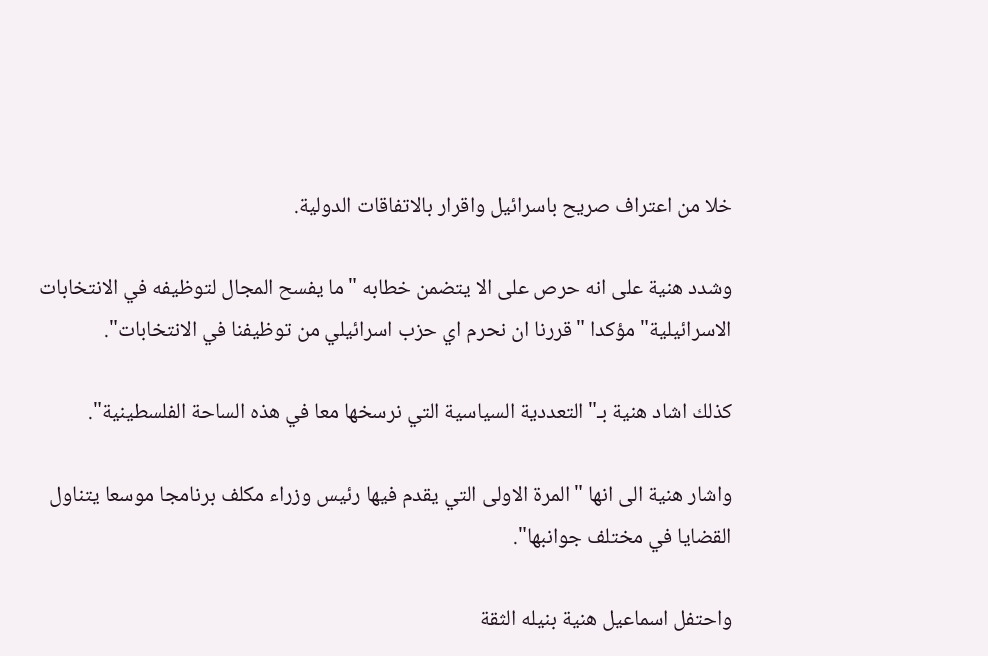خلا من اعتراف صريح باسرائيل واقرار بالاتفاقات الدولية.

وشدد هنية على انه حرص على الا يتضمن خطابه "ما يفسح المجال لتوظيفه في الانتخابات الاسرائيلية" مؤكدا "قررنا ان نحرم اي حزب اسرائيلي من توظيفنا في الانتخابات".

كذلك اشاد هنية بـ"التعددية السياسية التي نرسخها معا في هذه الساحة الفلسطينية".

واشار هنية الى انها "المرة الاولى التي يقدم فيها رئيس وزراء مكلف برنامجا موسعا يتناول القضايا في مختلف جوانبها".

واحتفل اسماعيل هنية بنيله الثقة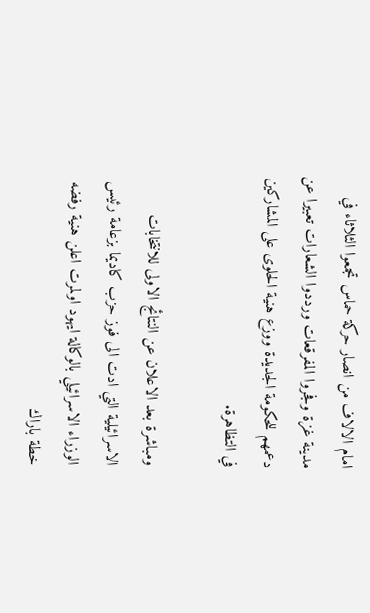امام الالاف من انصار حركة حماس تجمعوا الثلاثاء في مدينة غزة وفجروا المفرقعات ورددوا الشعارات تعبيرا عن دعمهم للحكومة الجديدة ووزع هنية الحلوى على المشاركين في التظاهرة.

ومباشرة بعد الاعلان عن النتائج الاولى للانتخابات الاسرائيلية التي ادت الى فوز حزب كاديما بزعامة رئيس الوزراء الاسرائيلي بالوكالة ايهود اولمرت اعلن هنية رفضه خطة باراك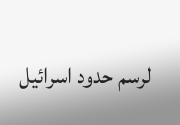لرسم حدود اسرائيل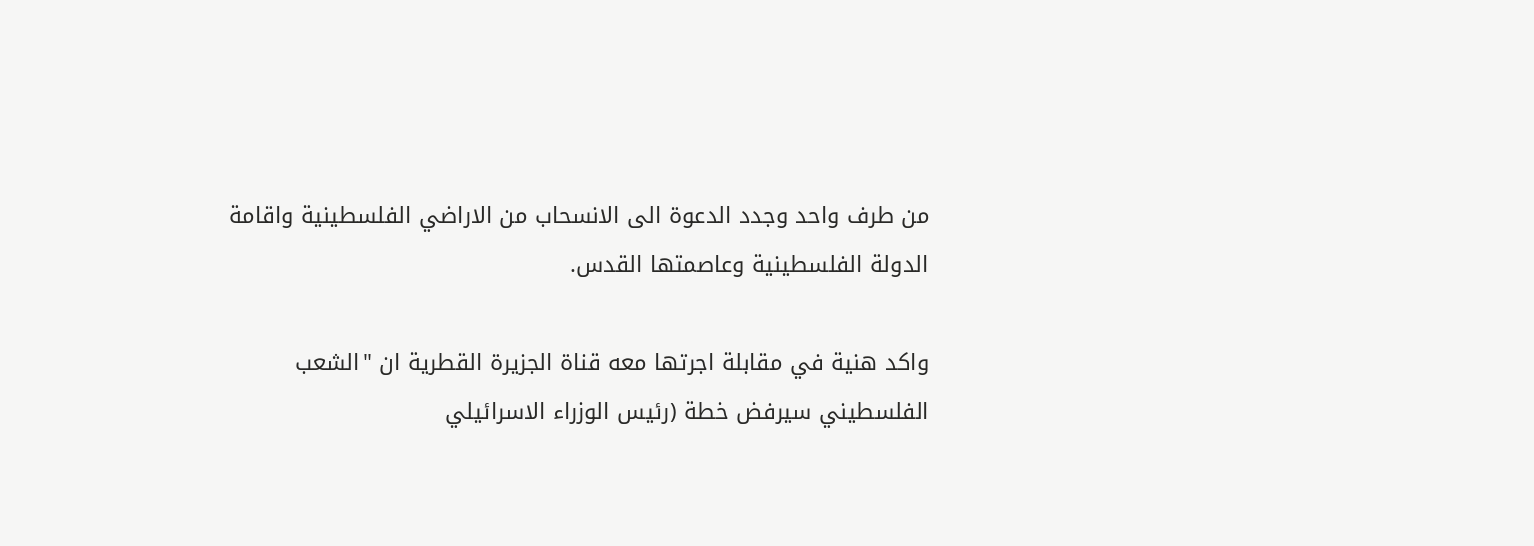من طرف واحد وجدد الدعوة الى الانسحاب من الاراضي الفلسطينية واقامة الدولة الفلسطينية وعاصمتها القدس.

واكد هنية في مقابلة اجرتها معه قناة الجزيرة القطرية ان "الشعب الفلسطيني سيرفض خطة (رئيس الوزراء الاسرائيلي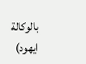بالوكالة ايهود)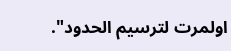اولمرت لترسيم الحدود".